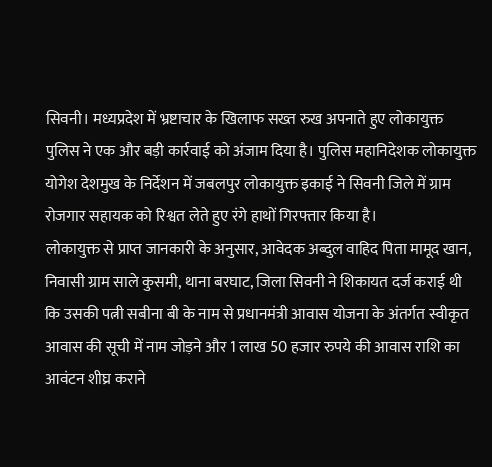सिवनी। मध्यप्रदेश में भ्रष्टाचार के खिलाफ सख्त रुख अपनाते हुए लोकायुक्त पुलिस ने एक और बड़ी कार्रवाई को अंजाम दिया है। पुलिस महानिदेशक लोकायुक्त योगेश देशमुख के निर्देशन में जबलपुर लोकायुक्त इकाई ने सिवनी जिले में ग्राम रोजगार सहायक को रिश्वत लेते हुए रंगे हाथों गिरफ्तार किया है।
लोकायुक्त से प्राप्त जानकारी के अनुसार, आवेदक अब्दुल वाहिद पिता मामूद खान, निवासी ग्राम साले कुसमी, थाना बरघाट, जिला सिवनी ने शिकायत दर्ज कराई थी कि उसकी पत्नी सबीना बी के नाम से प्रधानमंत्री आवास योजना के अंतर्गत स्वीकृत आवास की सूची में नाम जोड़ने और 1 लाख 50 हजार रुपये की आवास राशि का आवंटन शीघ्र कराने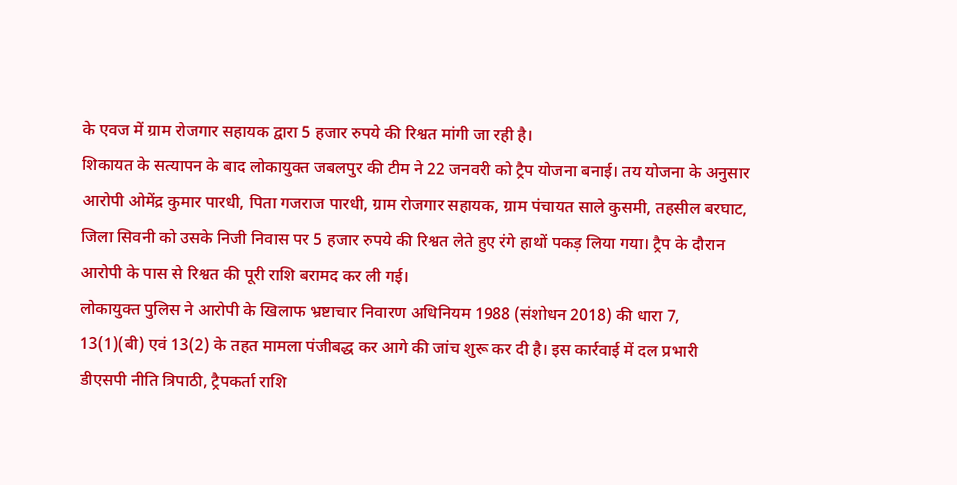के एवज में ग्राम रोजगार सहायक द्वारा 5 हजार रुपये की रिश्वत मांगी जा रही है।
शिकायत के सत्यापन के बाद लोकायुक्त जबलपुर की टीम ने 22 जनवरी को ट्रैप योजना बनाई। तय योजना के अनुसार आरोपी ओमेंद्र कुमार पारधी, पिता गजराज पारधी, ग्राम रोजगार सहायक, ग्राम पंचायत साले कुसमी, तहसील बरघाट, जिला सिवनी को उसके निजी निवास पर 5 हजार रुपये की रिश्वत लेते हुए रंगे हाथों पकड़ लिया गया। ट्रैप के दौरान आरोपी के पास से रिश्वत की पूरी राशि बरामद कर ली गई।
लोकायुक्त पुलिस ने आरोपी के खिलाफ भ्रष्टाचार निवारण अधिनियम 1988 (संशोधन 2018) की धारा 7, 13(1)(बी) एवं 13(2) के तहत मामला पंजीबद्ध कर आगे की जांच शुरू कर दी है। इस कार्रवाई में दल प्रभारी डीएसपी नीति त्रिपाठी, ट्रैपकर्ता राशि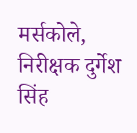मर्सकोले, निरीक्षक दुर्गेश सिंह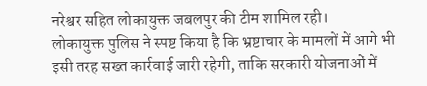नरेश्वर सहित लोकायुक्त जबलपुर की टीम शामिल रही।
लोकायुक्त पुलिस ने स्पष्ट किया है कि भ्रष्टाचार के मामलों में आगे भी इसी तरह सख्त कार्रवाई जारी रहेगी, ताकि सरकारी योजनाओं में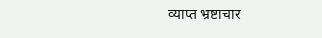व्याप्त भ्रष्टाचार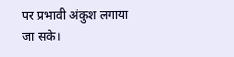पर प्रभावी अंकुश लगाया जा सके।